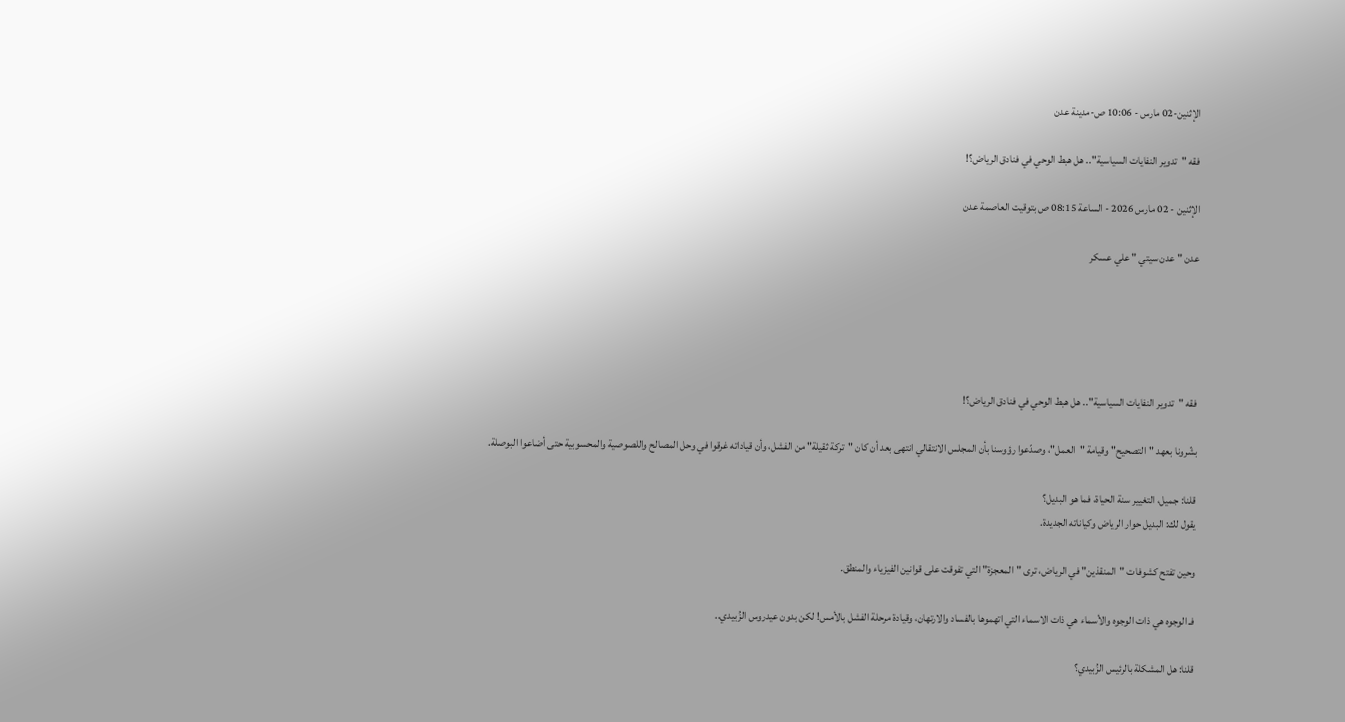الإثنين-02 مارس - 10:06 ص-مدينة عدن

فقه "تدوير النفايات السياسية".. هل هبط الوحي في فنادق الرياض؟!

الإثنين - 02 مارس 2026 - الساعة 08:15 ص بتوقيت العاصمة عدن

عدن " عدن سيتي " علي عسكر





فقه "تدوير النفايات السياسية".. هل هبط الوحي في فنادق الرياض؟!

بشّرونا بعهد "التصحيح" وقيامة "العمل"، وصدّعوا رؤوسنا بأن المجلس الانتقالي انتهى بعد أن كان "تركة ثقيلة" من الفشل، وأن قياداته غرقوا في وحل المصالح واللصوصية والمحسوبية حتى أضاعوا البوصلة.

قلنا: جميل، التغيير سنة الحياة، فما هو البديل؟
يقول لك: البديل حوار الرياض وكياناته الجديدة.

وحين تفتح كشوفات "المنقذين" في الرياض، ترى "المعجزة" التي تفوقت على قوانين الفيزياء والمنطق.

فـ الوجوه هي ذات الوجوه والأسماء هي ذات الاسماء التي اتهموها بالفساد والارتهان، وقيادة مرحلة الفشل بالأمس! لكن بدون عيدروس الزُبيدي..

قلنا: هل المشكلة بالرئيس الزُبيدي؟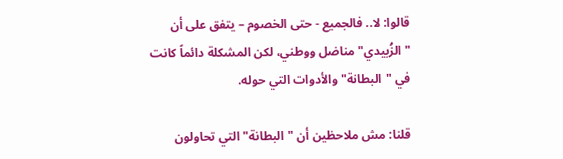قالوا: لا.. فالجميع - حتى الخصوم – يتفق على أن "الزُبيدي" مناضل ووطني، لكن المشكلة دائماً كانت في "البطانة" والأدوات التي حوله.

قلنا: مش ملاحظين أن "البطانة" التي تحاولون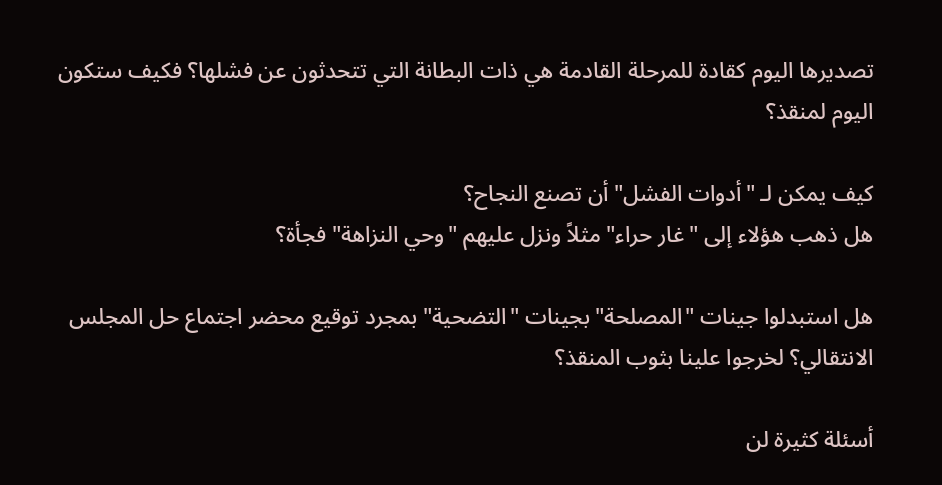تصديرها اليوم كقادة للمرحلة القادمة هي ذات البطانة التي تتحدثون عن فشلها؟ فكيف ستكون اليوم لمنقذ؟

كيف يمكن لـ "أدوات الفشل" أن تصنع النجاح؟
هل ذهب هؤلاء إلى "غار حراء" مثلاً ونزل عليهم "وحي النزاهة" فجأة؟

هل استبدلوا جينات "المصلحة" بجينات "التضحية" بمجرد توقيع محضر اجتماع حل المجلس الانتقالي؟ لخرجوا علينا بثوب المنقذ؟

أسئلة كثيرة لن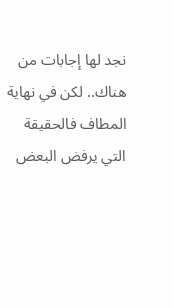نجد لها إجابات من هناك.. لكن في نهاية المطاف فالحقيقة التي يرفض البعض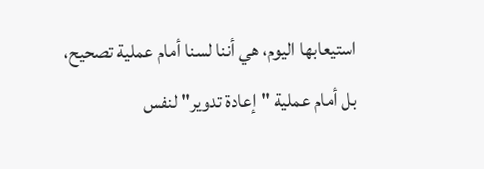استيعابها اليوم، هي أننا لسنا أمام عملية تصحيح، بل أمام عملية "إعادة تدوير" لنفس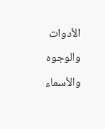الأدوات والوجوه والأسماء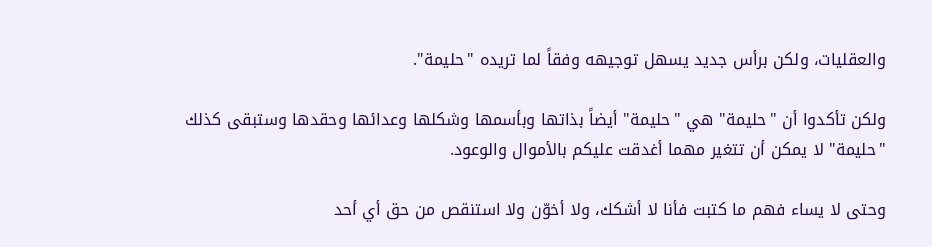والعقليات، ولكن برأس جديد يسهل توجيهه وفقاً لما تريده "حليمة".

ولكن تأكدوا أن "حليمة" هي "حليمة" أيضاً بذاتها وبأسمها وشكلها وعدائها وحقدها وستبقى كذلك "حليمة" لا يمكن أن تتغير مهما أغدقت عليكم بالأموال والوعود.

وحتى لا يساء فهم ما كتبت فأنا لا أشكك، ولا أخوّن ولا استنقص من حق أي أحد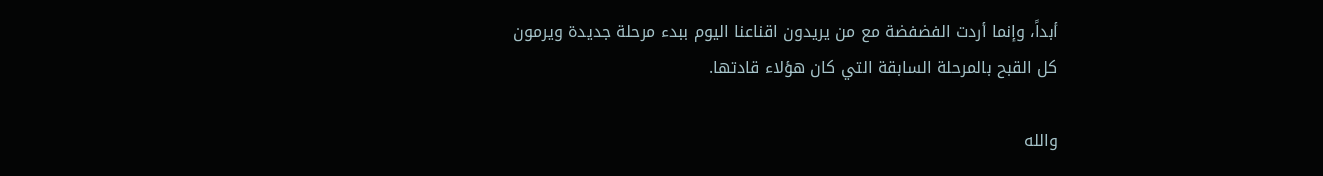أبداً، وإنما أردت الفضفضة مع من يريدون اقناعنا اليوم ببدء مرحلة جديدة ويرمون كل القبح بالمرحلة السابقة التي كان هؤلاء قادتها.

والله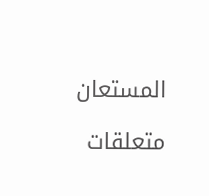المستعان

متعلقات